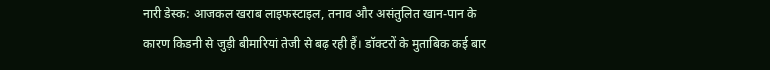नारी डेस्क: आजकल खराब लाइफस्टाइल, तनाव और असंतुलित खान-पान के कारण किडनी से जुड़ी बीमारियां तेजी से बढ़ रही हैं। डॉक्टरों के मुताबिक कई बार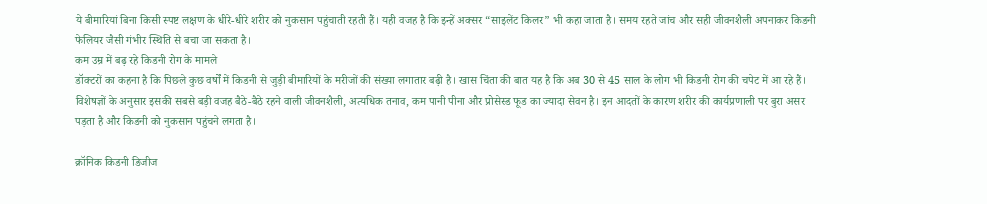ये बीमारियां बिना किसी स्पष्ट लक्षण के धीरे-धीरे शरीर को नुकसान पहुंचाती रहती हैं। यही वजह है कि इन्हें अक्सर “साइलेंट किलर” भी कहा जाता है। समय रहते जांच और सही जीवनशैली अपनाकर किडनी फेलियर जैसी गंभीर स्थिति से बचा जा सकता है।
कम उम्र में बढ़ रहे किडनी रोग के मामले
डॉक्टरों का कहना है कि पिछले कुछ वर्षों में किडनी से जुड़ी बीमारियों के मरीजों की संख्या लगातार बढ़ी है। खास चिंता की बात यह है कि अब 30 से 45 साल के लोग भी किडनी रोग की चपेट में आ रहे हैं। विशेषज्ञों के अनुसार इसकी सबसे बड़ी वजह बैठे-बैठे रहने वाली जीवनशैली, अत्यधिक तनाव, कम पानी पीना और प्रोसेस्ड फूड का ज्यादा सेवन है। इन आदतों के कारण शरीर की कार्यप्रणाली पर बुरा असर पड़ता है और किडनी को नुकसान पहुंचने लगता है।

क्रॉनिक किडनी डिजीज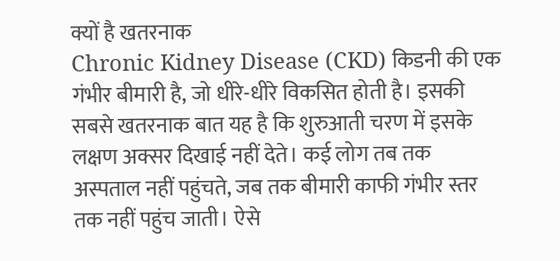क्यों है खतरनाक
Chronic Kidney Disease (CKD) किडनी की एक गंभीर बीमारी है, जो धीरे-धीरे विकसित होती है। इसकी सबसे खतरनाक बात यह है कि शुरुआती चरण में इसके लक्षण अक्सर दिखाई नहीं देते। कई लोग तब तक अस्पताल नहीं पहुंचते, जब तक बीमारी काफी गंभीर स्तर तक नहीं पहुंच जाती। ऐसे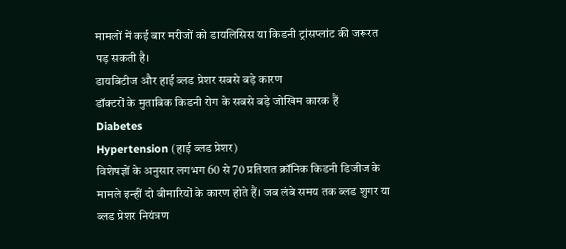मामलों में कई बार मरीजों को डायलिसिस या किडनी ट्रांसप्लांट की जरूरत पड़ सकती है।
डायबिटीज और हाई ब्लड प्रेशर सबसे बड़े कारण
डॉक्टरों के मुताबिक किडनी रोग के सबसे बड़े जोखिम कारक हैं
Diabetes
Hypertension (हाई ब्लड प्रेशर)
विशेषज्ञों के अनुसार लगभग 60 से 70 प्रतिशत क्रॉनिक किडनी डिजीज के मामले इन्हीं दो बीमारियों के कारण होते हैं। जब लंबे समय तक ब्लड शुगर या ब्लड प्रेशर नियंत्रण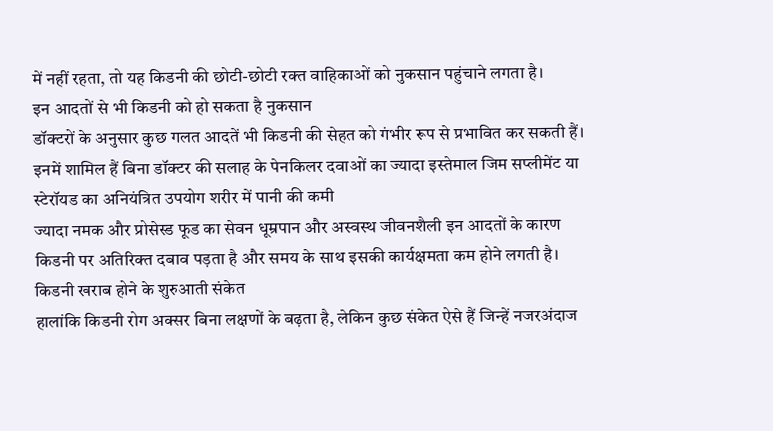में नहीं रहता, तो यह किडनी की छोटी-छोटी रक्त वाहिकाओं को नुकसान पहुंचाने लगता है।
इन आदतों से भी किडनी को हो सकता है नुकसान
डॉक्टरों के अनुसार कुछ गलत आदतें भी किडनी की सेहत को गंभीर रूप से प्रभावित कर सकती हैं। इनमें शामिल हैं बिना डॉक्टर की सलाह के पेनकिलर दवाओं का ज्यादा इस्तेमाल जिम सप्लीमेंट या स्टेरॉयड का अनियंत्रित उपयोग शरीर में पानी की कमी
ज्यादा नमक और प्रोसेस्ड फूड का सेवन धूम्रपान और अस्वस्थ जीवनशैली इन आदतों के कारण किडनी पर अतिरिक्त दबाव पड़ता है और समय के साथ इसकी कार्यक्षमता कम होने लगती है।
किडनी खराब होने के शुरुआती संकेत
हालांकि किडनी रोग अक्सर बिना लक्षणों के बढ़ता है, लेकिन कुछ संकेत ऐसे हैं जिन्हें नजरअंदाज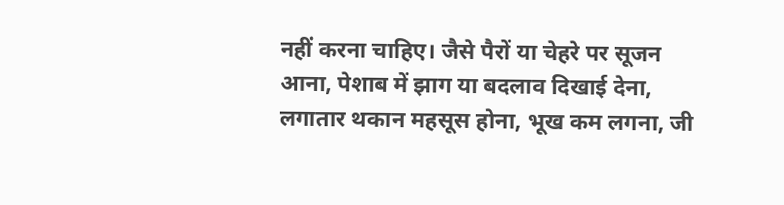नहीं करना चाहिए। जैसे पैरों या चेहरे पर सूजन आना, पेशाब में झाग या बदलाव दिखाई देना, लगातार थकान महसूस होना, भूख कम लगना, जी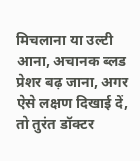मिचलाना या उल्टी आना, अचानक ब्लड प्रेशर बढ़ जाना, अगर ऐसे लक्षण दिखाई दें, तो तुरंत डॉक्टर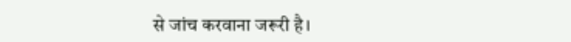से जांच करवाना जरूरी है।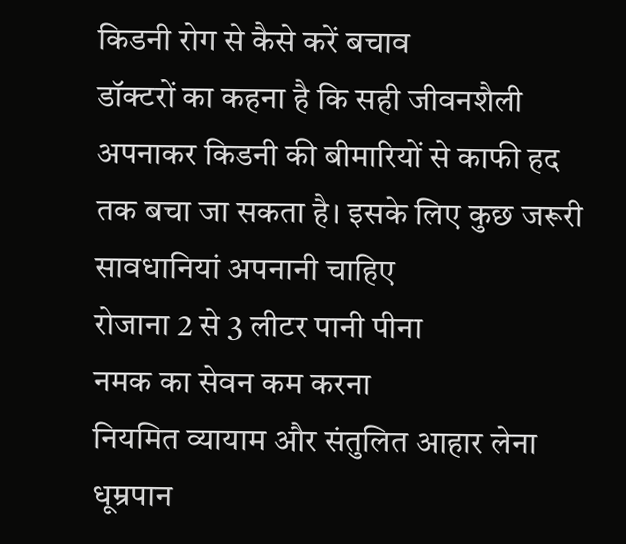किडनी रोग से कैसे करें बचाव
डॉक्टरों का कहना है कि सही जीवनशैली अपनाकर किडनी की बीमारियों से काफी हद तक बचा जा सकता है। इसके लिए कुछ जरूरी सावधानियां अपनानी चाहिए
रोजाना 2 से 3 लीटर पानी पीना
नमक का सेवन कम करना
नियमित व्यायाम और संतुलित आहार लेना
धूम्रपान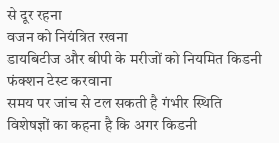से दूर रहना
वजन को नियंत्रित रखना
डायबिटीज और बीपी के मरीजों को नियमित किडनी फंक्शन टेस्ट करवाना
समय पर जांच से टल सकती है गंभीर स्थिति
विशेषज्ञों का कहना है कि अगर किडनी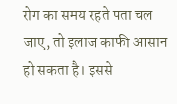रोग का समय रहते पता चल जाए, तो इलाज काफी आसान हो सकता है। इससे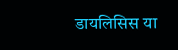डायलिसिस या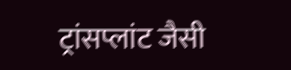ट्रांसप्लांट जैसी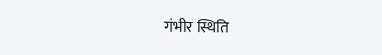गंभीर स्थिति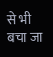से भी बचा जा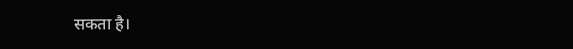सकता है।